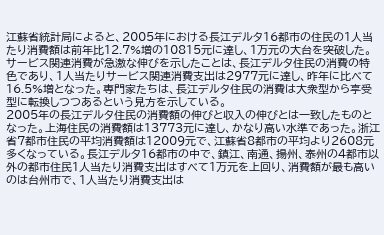江蘇省統計局によると、2005年における長江デルタ16都市の住民の1人当たり消費額は前年比12.7%増の10815元に達し、1万元の大台を突破した。
サービス関連消費が急激な伸びを示したことは、長江デルタ住民の消費の特色であり、1人当たりサービス関連消費支出は2977元に達し、昨年に比べて16.5%増となった。専門家たちは、長江デルタ住民の消費は大衆型から享受型に転換しつつあるという見方を示している。
2005年の長江デルタ住民の消費額の伸びと収入の伸びとは一致したものとなった。上海住民の消費額は13773元に達し、かなり高い水準であった。浙江省7都市住民の平均消費額は12009元で、江蘇省8都市の平均より2608元多くなっている。長江デルタ16都市の中で、鎮江、南通、揚州、泰州の4都市以外の都市住民1人当たり消費支出はすべて1万元を上回り、消費額が最も高いのは台州市で、1人当たり消費支出は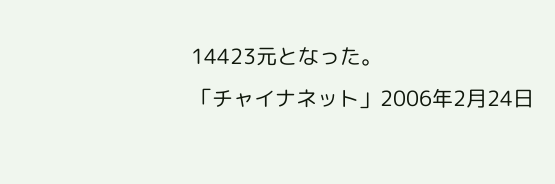14423元となった。
「チャイナネット」2006年2月24日